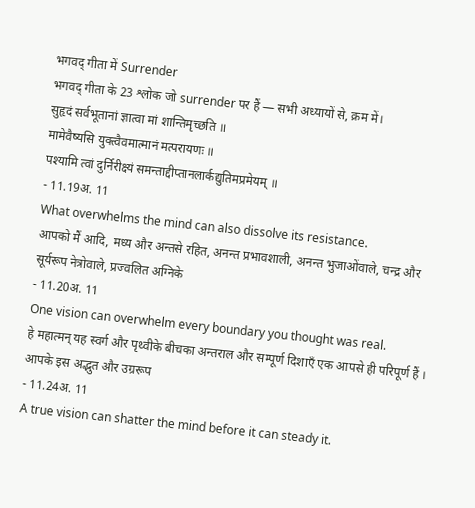भगवद् गीता में Surrender
भगवद् गीता के 23 श्लोक जो surrender पर हैं — सभी अध्यायों से, क्रम में।
सुहृदं सर्वभूतानां ज्ञात्वा मां शान्तिमृच्छति ॥
मामेवैष्यसि युक्त्वैवमात्मानं मत्परायणः ॥
पश्यामि त्वां दुर्निरीक्ष्यं समन्ताद्दीप्तानलार्कद्युतिमप्रमेयम् ॥
- 11.19अ. 11
What overwhelms the mind can also dissolve its resistance.
आपको मैं आदि, मध्य और अन्तसे रहित, अनन्त प्रभावशाली, अनन्त भुजाओंवाले, चन्द्र और सूर्यरूप नेत्रोवाले, प्रज्वलित अग्निके
- 11.20अ. 11
One vision can overwhelm every boundary you thought was real.
हे महात्मन् यह स्वर्ग और पृथ्वीके बीचका अन्तराल और सम्पूर्ण दिशाएँ एक आपसे ही परिपूर्ण हैं । आपके इस अद्भुत और उग्ररूप
- 11.24अ. 11
A true vision can shatter the mind before it can steady it.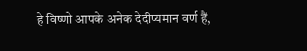हे विष्णो आपके अनेक देदीप्यमान वर्ण हैं,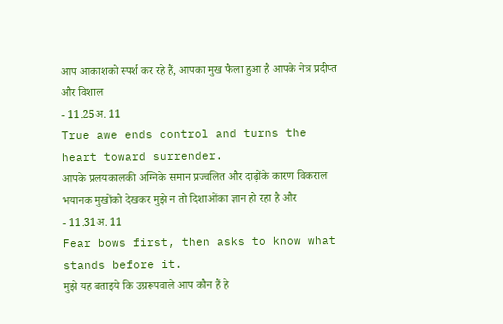आप आकाशको स्पर्श कर रहे हैं, आपका मुख फैला हुआ है आपके नेत्र प्रदीप्त और विशाल
- 11.25अ. 11
True awe ends control and turns the heart toward surrender.
आपके प्रलयकालकी अग्निके समान प्रज्वलित और दाढ़ोंके कारण विकराल भयानक मुखोंको देखकर मुझे न तो दिशाओंका ज्ञान हो रहा है और
- 11.31अ. 11
Fear bows first, then asks to know what stands before it.
मुझे यह बताइये कि उग्ररूपवाले आप कौन हैं हे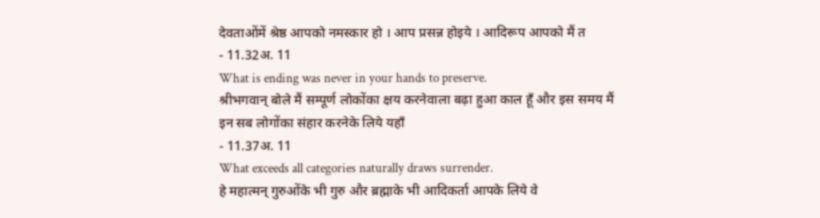देवताओंमें श्रेष्ठ आपको नमस्कार हो । आप प्रसन्न होइये । आदिरूप आपको मैं त
- 11.32अ. 11
What is ending was never in your hands to preserve.
श्रीभगवान् बोले मैं सम्पूर्ण लोकोंका क्षय करनेवाला बढ़ा हुआ काल हूँ और इस समय मैं इन सब लोगोंका संहार करनेके लिये यहाँ
- 11.37अ. 11
What exceeds all categories naturally draws surrender.
हे महात्मन् गुरुओंके भी गुरु और ब्रह्माके भी आदिकर्ता आपके लिये वे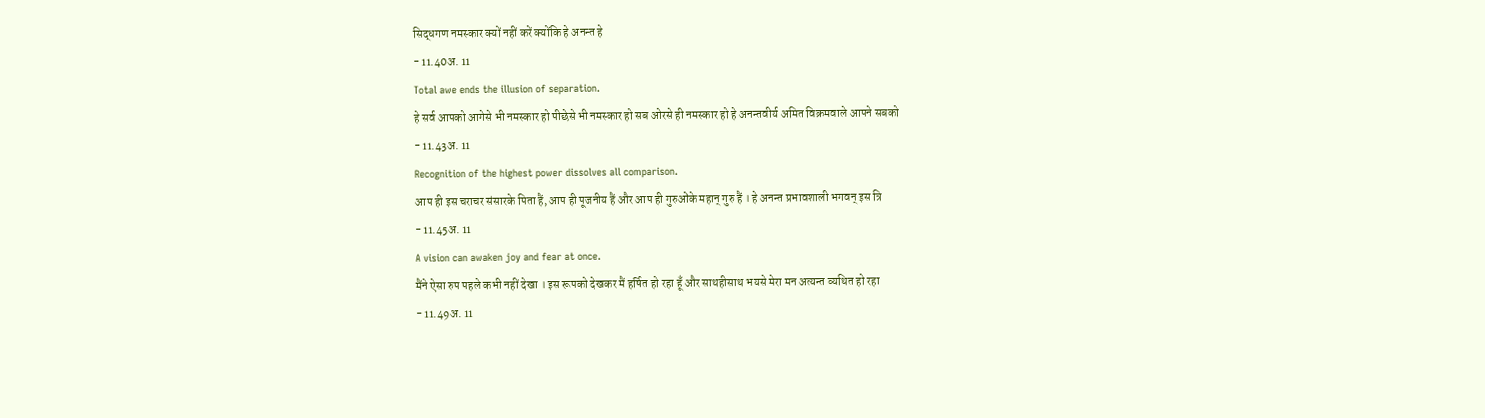सिद्धगण नमस्कार क्यों नहीं करें क्योंकि हे अनन्त हे
- 11.40अ. 11
Total awe ends the illusion of separation.
हे सर्व आपको आगेसे भी नमस्कार हो पीछेसे भी नमस्कार हो सब ओरसे ही नमस्कार हो हे अनन्तवीर्य अमित विक्रमवाले आपने सबको
- 11.43अ. 11
Recognition of the highest power dissolves all comparison.
आप ही इस चराचर संसारके पिता हैं, आप ही पूजनीय हैं और आप ही गुरुओंके महान् गुरु हैं । हे अनन्त प्रभावशाली भगवन् इस त्रि
- 11.45अ. 11
A vision can awaken joy and fear at once.
मैंने ऐसा रुप पहले कभी नहीं देखा । इस रूपको देखकर मैं हर्षित हो रहा हूँ और साथहीसाथ भयसे मेरा मन अत्यन्त व्यथित हो रहा
- 11.49अ. 11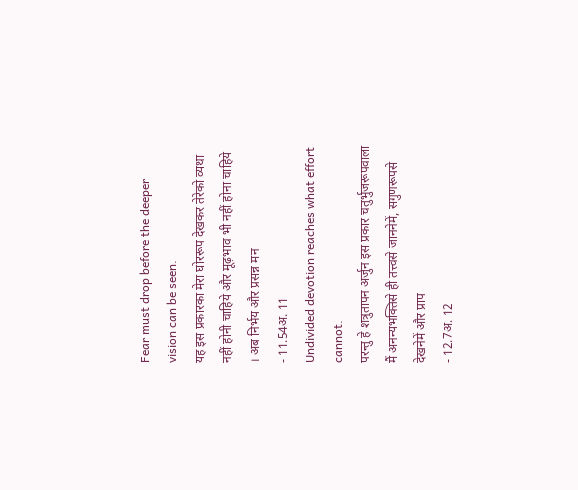Fear must drop before the deeper vision can be seen.
यह इस प्रकारका मेरा घोररूप देखकर तेरेको व्यथा नहीं होनी चाहिये और मूढ़भाव भी नहीं होना चाहिये । अब निर्भय और प्रसन्न मन
- 11.54अ. 11
Undivided devotion reaches what effort cannot.
परन्तु हे शत्रुतापन अर्जुन इस प्रकार चतुर्भुजरूपवाला मैं अनन्यभक्तिसे ही तत्त्वसे जाननेमें, सगुणरूपसे देखनेमें और प्राप
- 12.7अ. 12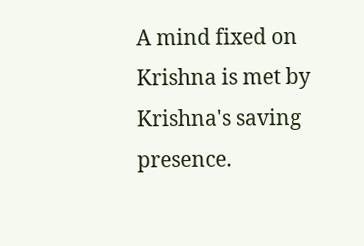A mind fixed on Krishna is met by Krishna's saving presence.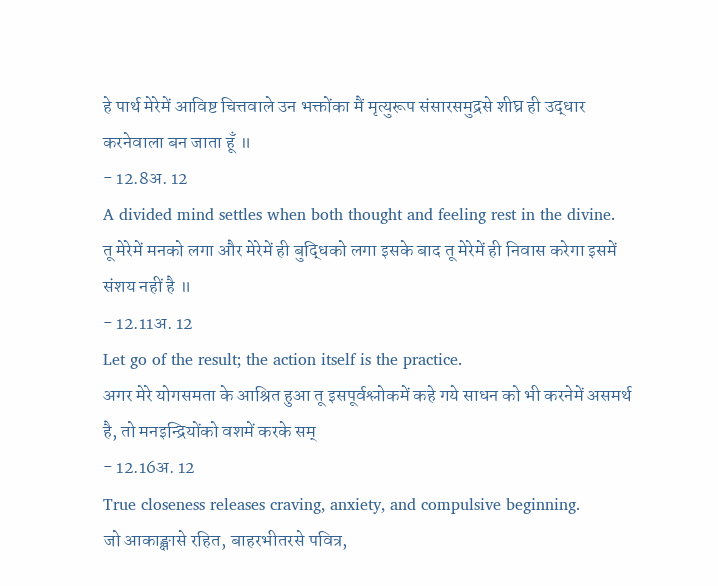हे पार्थ मेरेमें आविष्ट चित्तवाले उन भक्तोंका मैं मृत्युरूप संसारसमुद्रसे शीघ्र ही उद्धार करनेवाला बन जाता हूँ ॥
- 12.8अ. 12
A divided mind settles when both thought and feeling rest in the divine.
तू मेरेमें मनको लगा और मेरेमें ही बुद्धिको लगा इसके बाद तू मेरेमें ही निवास करेगा इसमें संशय नहीं है ॥
- 12.11अ. 12
Let go of the result; the action itself is the practice.
अगर मेरे योगसमता के आश्रित हुआ तू इसपूर्वश्लोकमें कहे गये साधन को भी करनेमें असमर्थ है, तो मनइन्द्रियोंको वशमें करके सम्
- 12.16अ. 12
True closeness releases craving, anxiety, and compulsive beginning.
जो आकाङ्क्षासे रहित, बाहरभीतरसे पवित्र,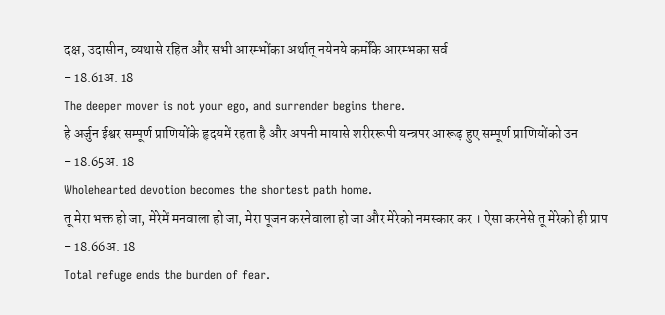दक्ष, उदासीन, व्यथासे रहित और सभी आरम्भोंका अर्थात् नयेनये कर्मोंके आरम्भका सर्व
- 18.61अ. 18
The deeper mover is not your ego, and surrender begins there.
हे अर्जुन ईश्वर सम्पूर्ण प्राणियोंके हृदयमें रहता है और अपनी मायासे शरीररूपी यन्त्रपर आरूढ़ हुए सम्पूर्ण प्राणियोंको उन
- 18.65अ. 18
Wholehearted devotion becomes the shortest path home.
तू मेरा भक्त हो जा, मेरेमें मनवाला हो जा, मेरा पूजन करनेवाला हो जा और मेरेको नमस्कार कर । ऐसा करनेसे तू मेरेको ही प्राप
- 18.66अ. 18
Total refuge ends the burden of fear.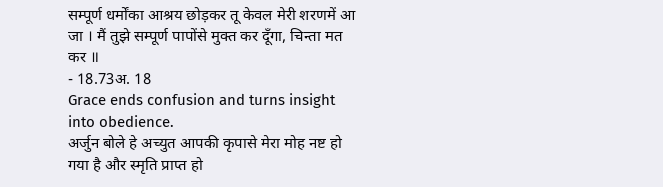सम्पूर्ण धर्मोंका आश्रय छोड़कर तू केवल मेरी शरणमें आ जा । मैं तुझे सम्पूर्ण पापोंसे मुक्त कर दूँगा, चिन्ता मत कर ॥
- 18.73अ. 18
Grace ends confusion and turns insight into obedience.
अर्जुन बोले हे अच्युत आपकी कृपासे मेरा मोह नष्ट हो गया है और स्मृति प्राप्त हो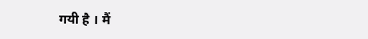गयी है । मैं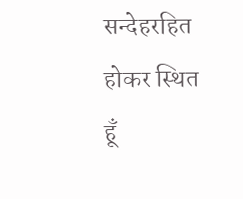सन्देहरहित होकर स्थित हूँ